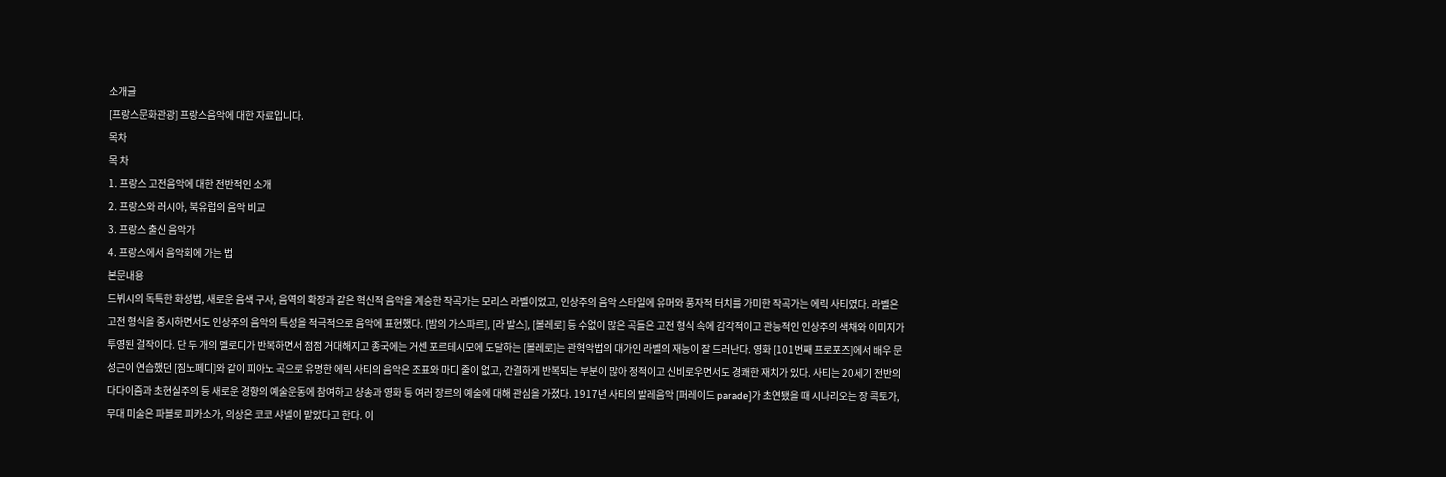소개글
[프랑스문화관광] 프랑스음악에 대한 자료입니다.
목차
목 차
1. 프랑스 고전음악에 대한 전반적인 소개
2. 프랑스와 러시아, 북유럽의 음악 비교
3. 프랑스 출신 음악가
4. 프랑스에서 음악회에 가는 법
본문내용
드뷔시의 독특한 화성법, 새로운 음색 구사, 음역의 확장과 같은 혁신적 음악을 계승한 작곡가는 모리스 라벨이었고, 인상주의 음악 스타일에 유머와 풍자적 터치를 가미한 작곡가는 에릭 사티였다. 라벨은 고전 형식을 중시하면서도 인상주의 음악의 특성을 적극적으로 음악에 표현했다. [밤의 가스파르], [라 발스], [볼레로] 등 수없이 많은 곡들은 고전 형식 속에 감각적이고 관능적인 인상주의 색채와 이미지가 투영된 걸작이다. 단 두 개의 멜로디가 반복하면서 점점 거대해지고 종국에는 거센 포르테시모에 도달하는 [볼레로]는 관혁악법의 대가인 라벨의 재능이 잘 드러난다. 영화 [101번째 프로포즈]에서 배우 문성근이 연습했던 [짐노페디]와 같이 피아노 곡으로 유명한 에릭 사티의 음악은 조표와 마디 줄이 없고, 간결하게 반복되는 부분이 많아 정적이고 신비로우면서도 경쾌한 재치가 있다. 사티는 20세기 전반의 다다이즘과 초현실주의 등 새로운 경향의 예술운동에 참여하고 샹송과 영화 등 여러 장르의 예술에 대해 관심을 가졌다. 1917년 사티의 발레음악 [퍼레이드 parade]가 초연됐을 때 시나리오는 장 콕토가, 무대 미술은 파블로 피카소가, 의상은 코코 샤넬이 맡았다고 한다. 이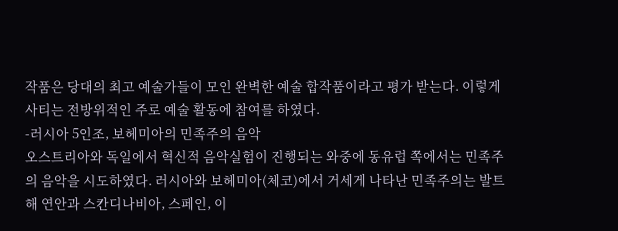작품은 당대의 최고 예술가들이 모인 완벽한 예술 합작품이라고 평가 받는다. 이렇게 사티는 전방위적인 주로 예술 활동에 참여를 하였다.
-러시아 5인조, 보헤미아의 민족주의 음악
오스트리아와 독일에서 혁신적 음악실험이 진행되는 와중에 동유럽 쪽에서는 민족주의 음악을 시도하였다. 러시아와 보헤미아(체코)에서 거세게 나타난 민족주의는 발트해 연안과 스칸디나비아, 스페인, 이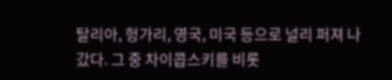탈리아, 헝가리, 영국, 미국 등으로 널리 퍼져 나갔다. 그 중 차이콥스키를 비롯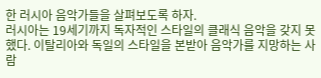한 러시아 음악가들을 살펴보도록 하자.
러시아는 19세기까지 독자적인 스타일의 클래식 음악을 갖지 못했다. 이탈리아와 독일의 스타일을 본받아 음악가를 지망하는 사람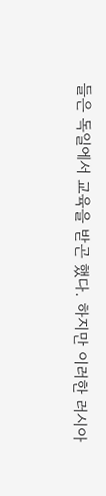들은 독일에서 교육을 받곤 했다. 하지만 이러한 러시아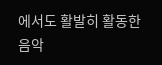에서도 활발히 활동한 음악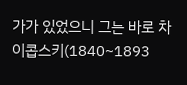가가 있었으니 그는 바로 차이콥스키(1840~1893